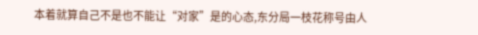本着就算自己不是也不能让“对家”是的心态,东分局一枝花称号由人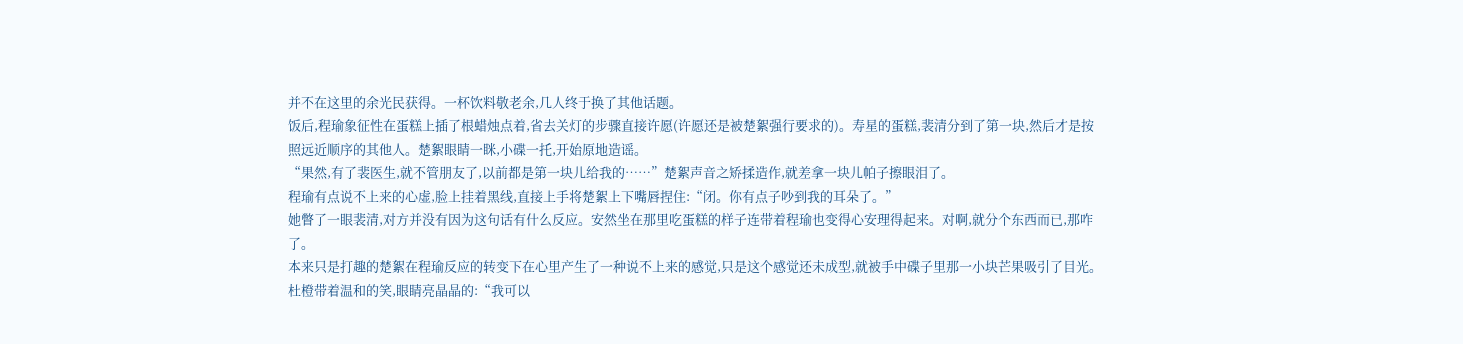并不在这里的余光民获得。一杯饮料敬老余,几人终于换了其他话题。
饭后,程瑜象征性在蛋糕上插了根蜡烛点着,省去关灯的步骤直接许愿(许愿还是被楚絮强行要求的)。寿星的蛋糕,裴清分到了第一块,然后才是按照远近顺序的其他人。楚絮眼睛一眯,小碟一托,开始原地造谣。
“果然,有了裴医生,就不管朋友了,以前都是第一块儿给我的……”楚絮声音之矫揉造作,就差拿一块儿帕子擦眼泪了。
程瑜有点说不上来的心虚,脸上挂着黑线,直接上手将楚絮上下嘴唇捏住:“闭。你有点子吵到我的耳朵了。”
她瞥了一眼裴清,对方并没有因为这句话有什么反应。安然坐在那里吃蛋糕的样子连带着程瑜也变得心安理得起来。对啊,就分个东西而已,那咋了。
本来只是打趣的楚絮在程瑜反应的转变下在心里产生了一种说不上来的感觉,只是这个感觉还未成型,就被手中碟子里那一小块芒果吸引了目光。
杜橙带着温和的笑,眼睛亮晶晶的:“我可以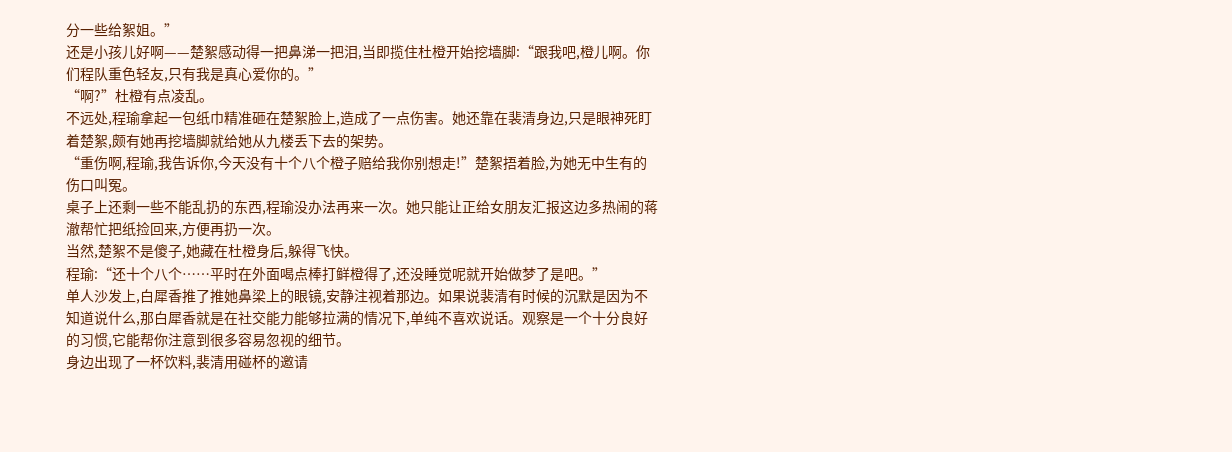分一些给絮姐。”
还是小孩儿好啊——楚絮感动得一把鼻涕一把泪,当即揽住杜橙开始挖墙脚:“跟我吧,橙儿啊。你们程队重色轻友,只有我是真心爱你的。”
“啊?”杜橙有点凌乱。
不远处,程瑜拿起一包纸巾精准砸在楚絮脸上,造成了一点伤害。她还靠在裴清身边,只是眼神死盯着楚絮,颇有她再挖墙脚就给她从九楼丢下去的架势。
“重伤啊,程瑜,我告诉你,今天没有十个八个橙子赔给我你别想走!”楚絮捂着脸,为她无中生有的伤口叫冤。
桌子上还剩一些不能乱扔的东西,程瑜没办法再来一次。她只能让正给女朋友汇报这边多热闹的蒋澈帮忙把纸捡回来,方便再扔一次。
当然,楚絮不是傻子,她藏在杜橙身后,躲得飞快。
程瑜:“还十个八个……平时在外面喝点棒打鲜橙得了,还没睡觉呢就开始做梦了是吧。”
单人沙发上,白犀香推了推她鼻梁上的眼镜,安静注视着那边。如果说裴清有时候的沉默是因为不知道说什么,那白犀香就是在社交能力能够拉满的情况下,单纯不喜欢说话。观察是一个十分良好的习惯,它能帮你注意到很多容易忽视的细节。
身边出现了一杯饮料,裴清用碰杯的邀请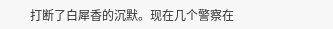打断了白犀香的沉默。现在几个警察在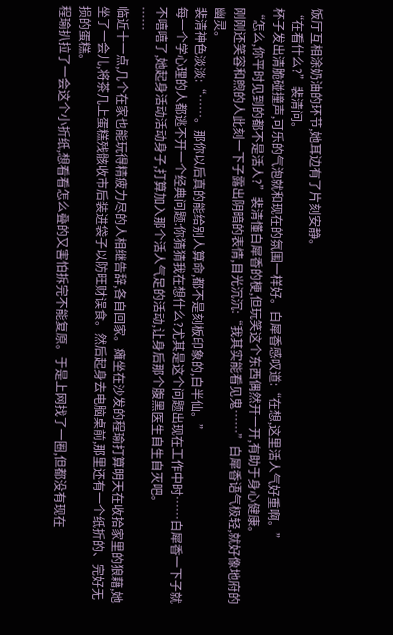饭厅互相涂奶油的环节,她耳边有了片刻安静。
“在看什么?”裴清问。
杯子发出清脆碰撞声,可乐的气泡就和现在的氛围一样好。白犀香感叹道:“在想,这里活人气好重啊。”
“怎么,你平时见到的都不是活人?”裴清懂白犀香的梗,但玩笑这个东西偶然开一开,有助于身心健康。
刚刚还笑容和煦的人此刻一下子露出阴暗的表情,目光沉沉:“我其实能看见鬼……”白犀香语气极轻,就好像地府的幽灵。
裴清神色淡淡:“……。那你以后真的能给别人算命,都不是刻板印象的,白半仙。”
每一个学心理的人都逃不开一个经典问题:你猜猜我在想什么?尤其是这个问题出现在工作中时……白犀香一下子就不嘻嘻了,她起身活动活动身子,打算加入那个活人气足的活动,让身后那个腹黑医生自生自灭吧。
……
临近十一点,几个在家也能玩得精疲力尽的人相继告辞,各自回家。瘫坐在沙发的程瑜打算明天在收拾家里的狼藉,她坐了一会儿,将茶几上蛋糕残骸收市后装进袋子以防旺财误食。然后起身去电脑桌前,那里还有一个纸折的、完好无损的蛋糕。
程瑜扒拉了一会这个小折纸,想看看怎么叠的又害怕拆完不能复原。于是上网找了一圈,但都没有现在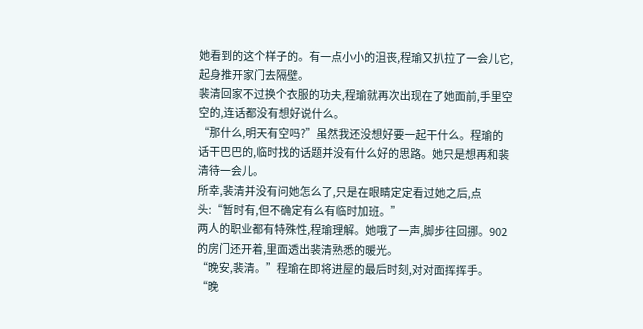她看到的这个样子的。有一点小小的沮丧,程瑜又扒拉了一会儿它,起身推开家门去隔壁。
裴清回家不过换个衣服的功夫,程瑜就再次出现在了她面前,手里空空的,连话都没有想好说什么。
“那什么,明天有空吗?”虽然我还没想好要一起干什么。程瑜的话干巴巴的,临时找的话题并没有什么好的思路。她只是想再和裴清待一会儿。
所幸,裴清并没有问她怎么了,只是在眼睛定定看过她之后,点头:“暂时有,但不确定有么有临时加班。”
两人的职业都有特殊性,程瑜理解。她哦了一声,脚步往回挪。902的房门还开着,里面透出裴清熟悉的暖光。
“晚安,裴清。”程瑜在即将进屋的最后时刻,对对面挥挥手。
“晚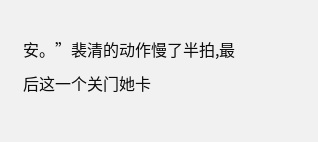安。”裴清的动作慢了半拍,最后这一个关门她卡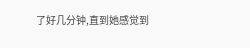了好几分钟,直到她感觉到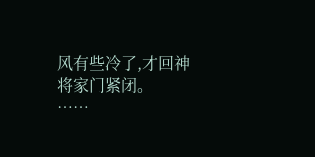风有些冷了,才回神将家门紧闭。
……